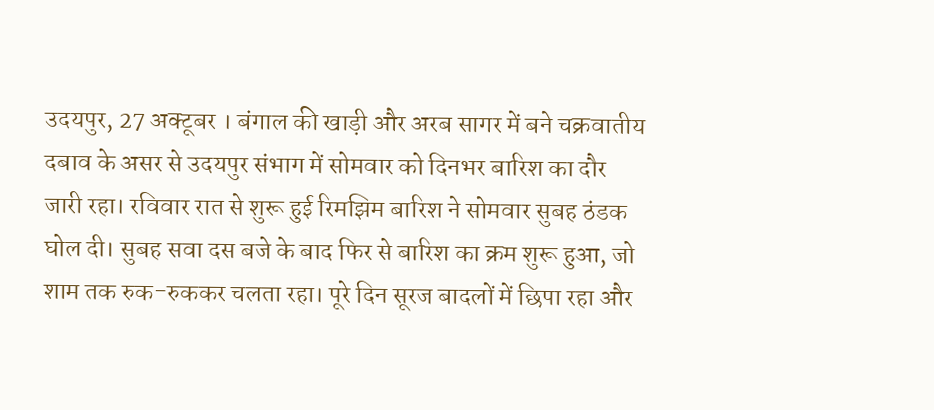उदयपुर, 27 अक्टूबर । बंगाल की खाड़ी और अरब सागर में बने चक्रवातीय दबाव के असर से उदयपुर संभाग में सोमवार को दिनभर बारिश का दौर जारी रहा। रविवार रात से शुरू हुई रिमझिम बारिश ने सोमवार सुबह ठंडक घोल दी। सुबह सवा दस बजे के बाद फिर से बारिश का क्रम शुरू हुआ, जो शाम तक रुक-रुककर चलता रहा। पूरे दिन सूरज बादलों में छिपा रहा और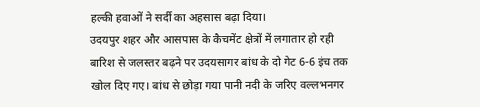हल्की हवाओं ने सर्दी का अहसास बढ़ा दिया।
उदयपुर शहर और आसपास के कैचमेंट क्षेत्रों में लगातार हो रही बारिश से जलस्तर बढ़ने पर उदयसागर बांध के दो गेट 6-6 इंच तक खोल दिए गए। बांध से छोड़ा गया पानी नदी के जरिए वल्लभनगर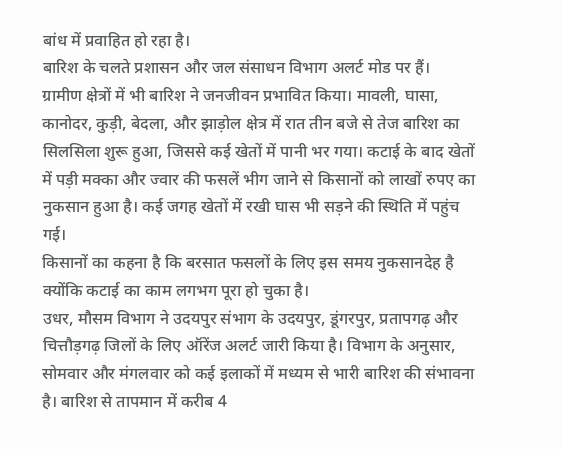बांध में प्रवाहित हो रहा है।
बारिश के चलते प्रशासन और जल संसाधन विभाग अलर्ट मोड पर हैं।
ग्रामीण क्षेत्रों में भी बारिश ने जनजीवन प्रभावित किया। मावली, घासा, कानोदर, कुड़ी, बेदला, और झाड़ोल क्षेत्र में रात तीन बजे से तेज बारिश का सिलसिला शुरू हुआ, जिससे कई खेतों में पानी भर गया। कटाई के बाद खेतों में पड़ी मक्का और ज्वार की फसलें भीग जाने से किसानों को लाखों रुपए का नुकसान हुआ है। कई जगह खेतों में रखी घास भी सड़ने की स्थिति में पहुंच गई।
किसानों का कहना है कि बरसात फसलों के लिए इस समय नुकसानदेह है क्योंकि कटाई का काम लगभग पूरा हो चुका है।
उधर, मौसम विभाग ने उदयपुर संभाग के उदयपुर, डूंगरपुर, प्रतापगढ़ और चित्तौड़गढ़ जिलों के लिए ऑरेंज अलर्ट जारी किया है। विभाग के अनुसार, सोमवार और मंगलवार को कई इलाकों में मध्यम से भारी बारिश की संभावना है। बारिश से तापमान में करीब 4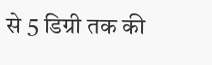से 5 डिग्री तक की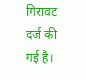गिरावट दर्ज की गई है।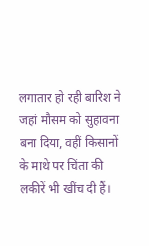लगातार हो रही बारिश ने जहां मौसम को सुहावना बना दिया, वहीं किसानों के माथे पर चिंता की लकीरें भी खींच दी हैं।